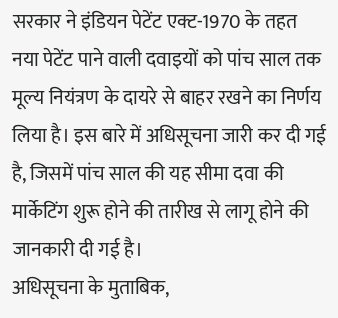सरकार ने इंडियन पेटेंट एक्ट-1970 के तहत नया पेटेंट पाने वाली दवाइयों को पांच साल तक मूल्य नियंत्रण के दायरे से बाहर रखने का निर्णय लिया है। इस बारे में अधिसूचना जारी कर दी गई है, जिसमें पांच साल की यह सीमा दवा की मार्केटिंग शुरू होने की तारीख से लागू होने की जानकारी दी गई है।
अधिसूचना के मुताबिक,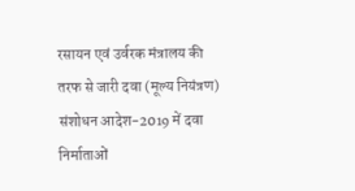रसायन एवं उर्वरक मंत्रालय की तरफ से जारी दवा (मूल्य नियंत्रण) संशोधन आदेश-2019 में दवा निर्माताओं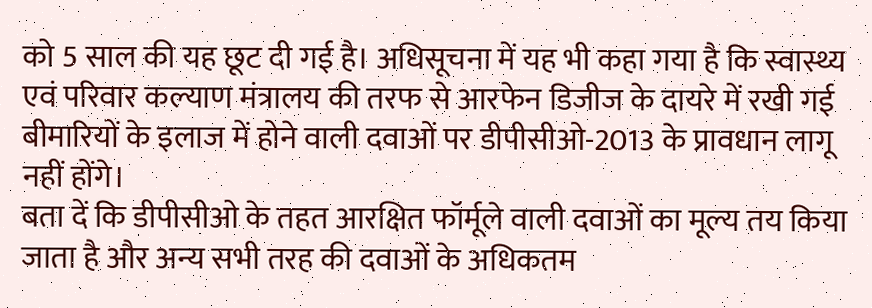को 5 साल की यह छूट दी गई है। अधिसूचना में यह भी कहा गया है कि स्वास्थ्य एवं परिवार कल्याण मंत्रालय की तरफ से आरफेन डिजीज के दायरे में रखी गई बीमारियों के इलाज में होने वाली दवाओं पर डीपीसीओ-2013 के प्रावधान लागू नहीं होंगे।
बता दें कि डीपीसीओ के तहत आरक्षित फॉर्मूले वाली दवाओं का मूल्य तय किया जाता है और अन्य सभी तरह की दवाओं के अधिकतम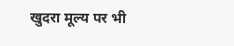खुदरा मूल्य पर भी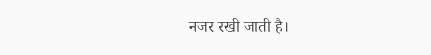नजर रखी जाती है।